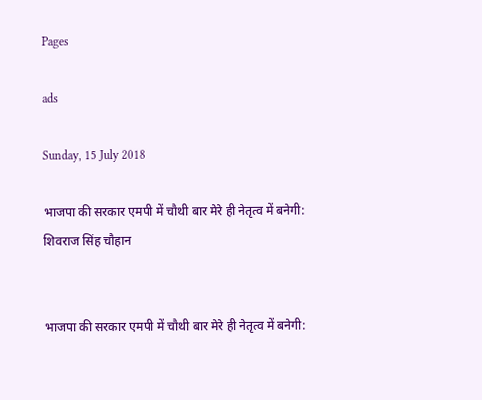Pages

ads

Sunday, 15 July 2018

भाजपा की सरकार एमपी में चौथी बार मेरे ही नेतृत्व में बनेगी: शिवराज सिंह चौहान


भाजपा की सरकार एमपी में चौथी बार मेरे ही नेतृत्व में बनेगी: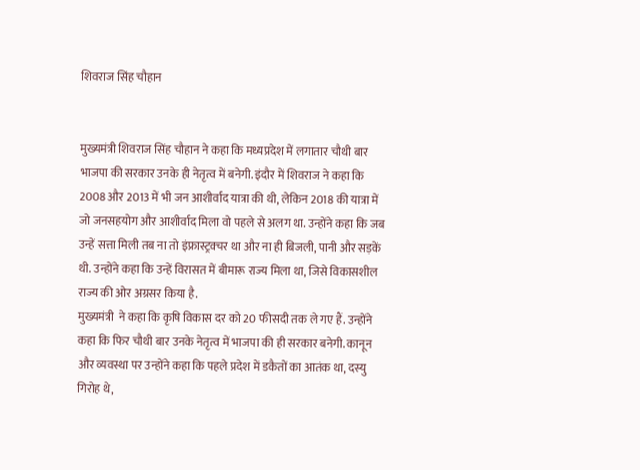शिवराज सिंह चौहान


मुख्यमंत्री शिवराज सिंह चौहान ने कहा कि मध्यप्रदेश में लगातार चौथी बार भाजपा की सरकार उनके ही नेतृत्व में बनेगी. इंदौर में शिवराज ने कहा कि 2008 और 2013 में भी जन आशीर्वाद यात्रा की थी, लेकिन 2018 की यात्रा में जो जनसहयोग और आशीर्वाद मिला वो पहले से अलग था. उन्होंने कहा कि जब उन्हें सत्ता मिली तब ना तो इंफ्रास्ट्रक्चर था और ना ही बिजली, पानी और सड़कें थी. उन्होंने कहा कि उन्हें विरासत में बीमारू राज्य मिला था, जिसे विकासशील राज्य की ओर अग्रसर किया है.
मुख्यमंत्री  ने कहा कि कृषि विकास दर को 20 फीसदी तक ले गए हैं. उन्होंने कहा कि फिर चौथी बार उनके नेतृत्व में भाजपा की ही सरकार बनेगी. कानून और व्यवस्था पर उन्होंने कहा कि पहले प्रदेश में डकैतों का आतंक था, दस्यु गिरोह थे,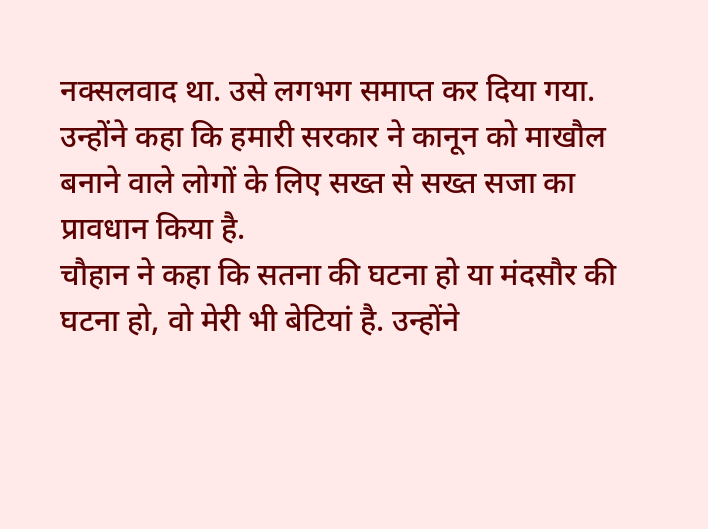नक्सलवाद था. उसे लगभग समाप्त कर दिया गया. उन्होंने कहा कि हमारी सरकार ने कानून को माखौल बनाने वाले लोगों के लिए सख्त से सख्त सजा का प्रावधान किया है.
चौहान ने कहा कि सतना की घटना हो या मंदसौर की घटना हो, वो मेरी भी बेटियां है. उन्होंने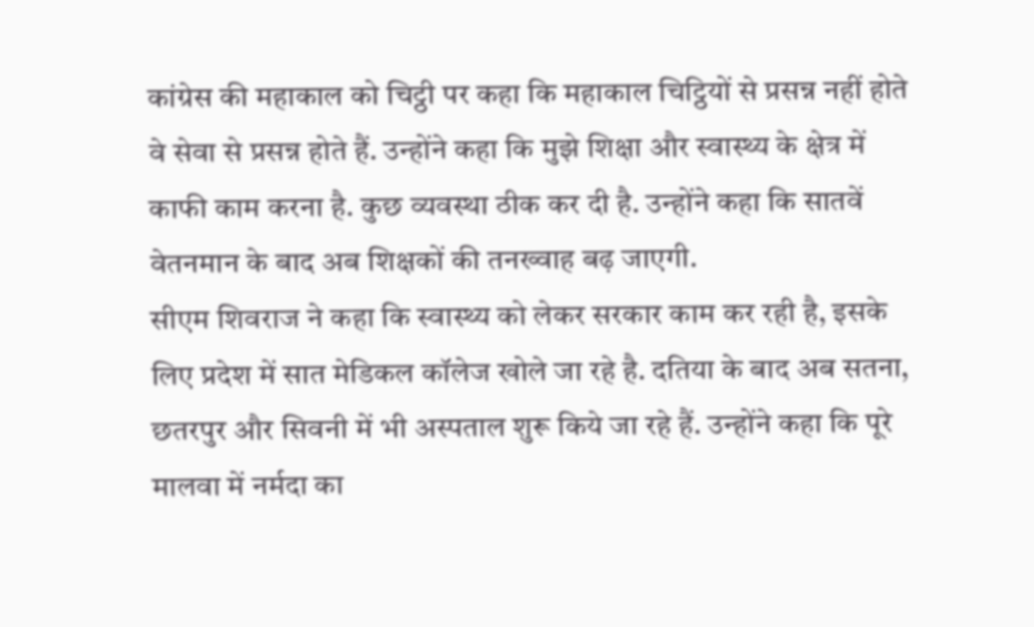कांग्रेस की महाकाल को चिट्ठी पर कहा कि महाकाल चिट्ठियों से प्रसन्न नहीं होते वे सेवा से प्रसन्न होते हैं. उन्होंने कहा कि मुझे शिक्षा और स्वास्थ्य के क्षेत्र में काफी काम करना है. कुछ व्यवस्था ठीक कर दी है. उन्होंने कहा कि सातवें वेतनमान के बाद अब शिक्षकों की तनख्वाह बढ़ जाएगी.
सीएम शिवराज ने कहा कि स्वास्थ्य को लेकर सरकार काम कर रही है, इसके लिए प्रदेश में सात मेडिकल कॉलेज खोले जा रहे है. दतिया के बाद अब सतना, छतरपुर और सिवनी में भी अस्पताल शुरू किये जा रहे हैं. उन्होंने कहा कि पूरे मालवा में नर्मदा का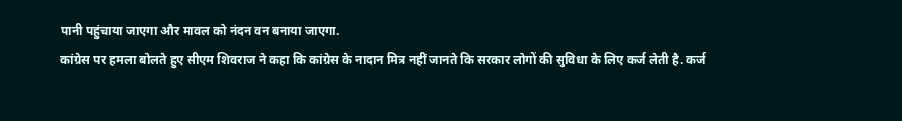पानी पहुंचाया जाएगा और मावल को नंदन वन बनाया जाएगा.
कांग्रेस पर हमला बोलते हुए सीएम शिवराज ने कहा कि कांग्रेस के नादान मित्र नहीं जानते कि सरकार लोगों की सुविधा के लिए कर्ज लेती है. कर्ज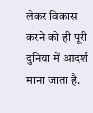लेकर विकास करने को ही पूरी दुनिया में आदर्श माना जाता है.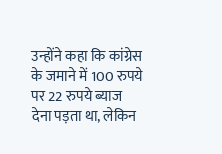उन्होंने कहा कि कांग्रेस के जमाने में 100 रुपये पर 22 रुपये ब्याज देना पड़ता था, लेकिन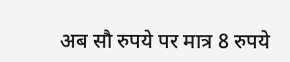अब सौ रुपये पर मात्र 8 रुपये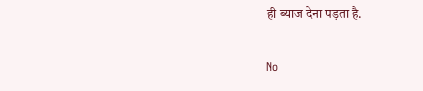ही ब्याज देना पड़ता है.

No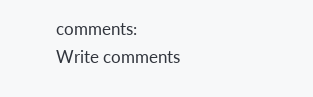comments:
Write comments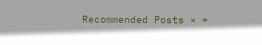Recommended Posts × +